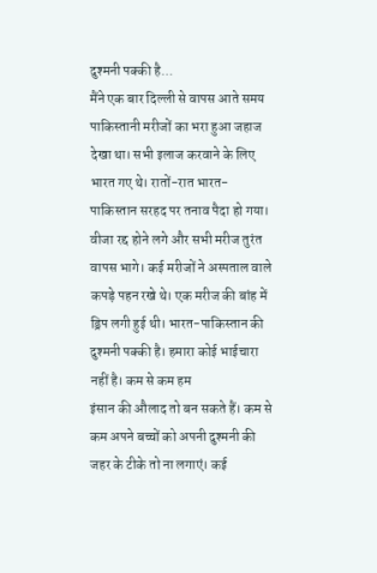दुश्मनी पक्की है...
मैंने एक बार दिल्ली से वापस आते समय पाकिस्तानी मरीजों का भरा हुआ जहाज देखा था। सभी इलाज करवाने के लिए भारत गए थे। रातों-रात भारत-पाकिस्तान सरहद पर तनाव पैदा हो गया। वीजा रद्द होने लगे और सभी मरीज तुरंत वापस भागे। कई मरीजों ने अस्पताल वाले कपड़े पहन रखे थे। एक मरीज की बांह में ड्रिप लगी हुई थी। भारत-पाकिस्तान की दुश्मनी पक्की है। हमारा कोई भाईचारा नहीं है। कम से कम हम
इंसान की औलाद तो बन सकते हैं। कम से कम अपने बच्चों को अपनी दुश्मनी की जहर के टीके तो ना लगाएं। कई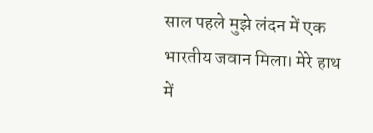साल पहले मुझे लंदन में एक भारतीय जवान मिला। मेरे हाथ में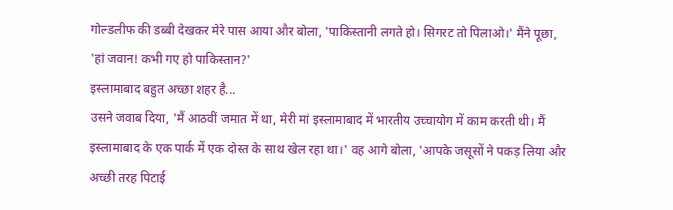गोल्डलीफ की डब्बी देखकर मेरे पास आया और बोला, 'पाकिस्तानी लगते हो। सिगरट तो पिलाओ।' मैंने पूछा, 'हां जवान! कभी गए हो पाकिस्तान?'
इस्लामाबाद बहुत अच्छा शहर है...
उसने जवाब दिया, 'मैं आठवीं जमात में था, मेरी मां इस्लामाबाद में भारतीय उच्चायोग में काम करती थी। मैं इस्लामाबाद के एक पार्क में एक दोस्त के साथ खेल रहा था।' वह आगे बोला, 'आपके जसूसों ने पकड़ लिया और अच्छी तरह पिटाई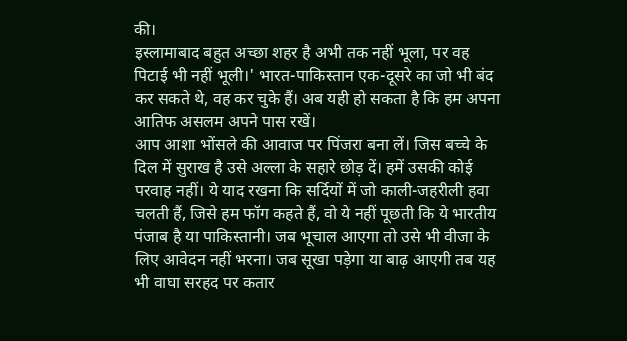की।
इस्लामाबाद बहुत अच्छा शहर है अभी तक नहीं भूला, पर वह पिटाई भी नहीं भूली।' भारत-पाकिस्तान एक-दूसरे का जो भी बंद कर सकते थे, वह कर चुके हैं। अब यही हो सकता है कि हम अपना आतिफ असलम अपने पास रखें।
आप आशा भोंसले की आवाज पर पिंजरा बना लें। जिस बच्चे के दिल में सुराख है उसे अल्ला के सहारे छोड़ दें। हमें उसकी कोई परवाह नहीं। ये याद रखना कि सर्दियों में जो काली-जहरीली हवा चलती हैं, जिसे हम फॉग कहते हैं, वो ये नहीं पूछती कि ये भारतीय पंजाब है या पाकिस्तानी। जब भूचाल आएगा तो उसे भी वीजा के लिए आवेदन नहीं भरना। जब सूखा पड़ेगा या बाढ़ आएगी तब यह भी वाघा सरहद पर कतार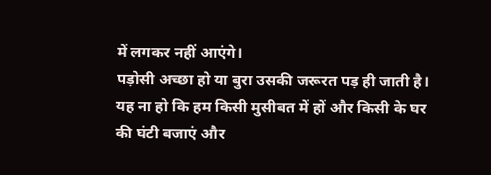में लगकर नहीं आएंगे।
पड़ोसी अच्छा हो या बुरा उसकी जरूरत पड़ ही जाती है। यह ना हो कि हम किसी मुसीबत में हों और किसी के घर की घंटी बजाएं और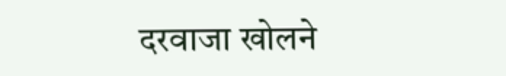दरवाजा खोलने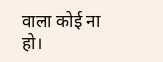वाला कोई ना हो।